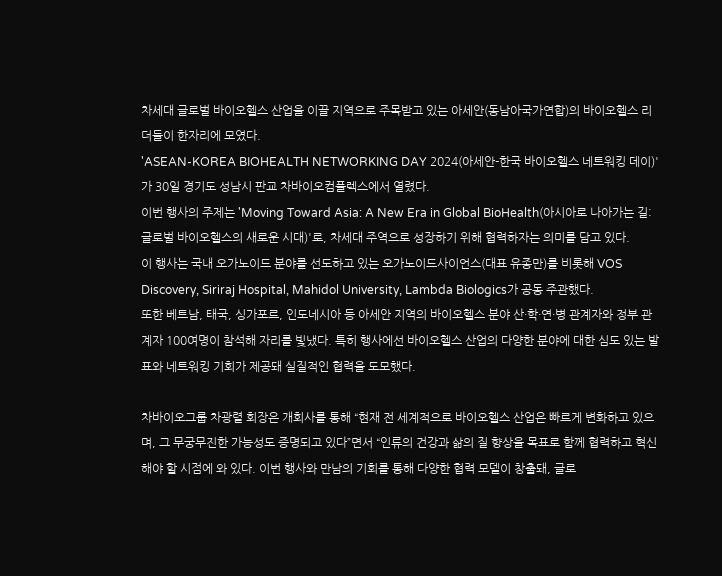차세대 글로벌 바이오헬스 산업을 이끌 지역으로 주목받고 있는 아세안(동남아국가연합)의 바이오헬스 리더들이 한자리에 모였다.
'ASEAN-KOREA BIOHEALTH NETWORKING DAY 2024(아세안-한국 바이오헬스 네트워킹 데이)'가 30일 경기도 성남시 판교 차바이오컴플렉스에서 열렸다.
이번 행사의 주제는 'Moving Toward Asia: A New Era in Global BioHealth(아시아로 나아가는 길: 글로벌 바이오헬스의 새로운 시대)'로, 차세대 주역으로 성장하기 위해 협력하자는 의미를 담고 있다.
이 행사는 국내 오가노이드 분야를 선도하고 있는 오가노이드사이언스(대표 유종만)를 비롯해 VOS Discovery, Siriraj Hospital, Mahidol University, Lambda Biologics가 공동 주관했다.
또한 베트남, 태국, 싱가포르, 인도네시아 등 아세안 지역의 바이오헬스 분야 산·학·연·병 관계자와 정부 관계자 100여명이 참석해 자리를 빛냈다. 특히 행사에선 바이오헬스 산업의 다양한 분야에 대한 심도 있는 발표와 네트워킹 기회가 제공돼 실질적인 협력을 도모했다.

차바이오그룹 차광렬 회장은 개회사를 통해 “현재 전 세계적으로 바이오헬스 산업은 빠르게 변화하고 있으며, 그 무궁무진한 가능성도 증명되고 있다”면서 “인류의 건강과 삶의 질 향상을 목표로 함께 협력하고 혁신해야 할 시점에 와 있다. 이번 행사와 만남의 기회를 통해 다양한 협력 모델이 창출돼, 글로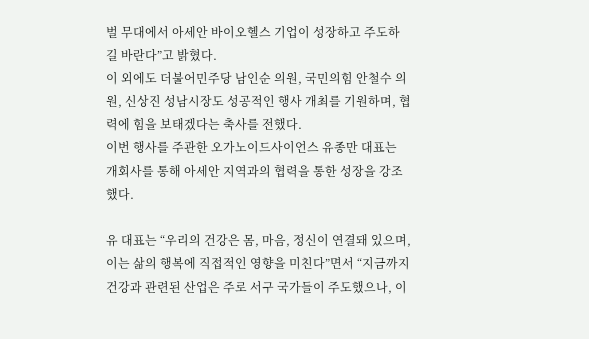벌 무대에서 아세안 바이오헬스 기업이 성장하고 주도하길 바란다”고 밝혔다.
이 외에도 더불어민주당 남인순 의원, 국민의힘 안철수 의원, 신상진 성남시장도 성공적인 행사 개최를 기원하며, 협력에 힘을 보태겠다는 축사를 전했다.
이번 행사를 주관한 오가노이드사이언스 유종만 대표는 개회사를 통해 아세안 지역과의 협력을 통한 성장을 강조했다.

유 대표는 “우리의 건강은 몸, 마음, 정신이 연결돼 있으며, 이는 삶의 행복에 직접적인 영향을 미친다”면서 “지금까지 건강과 관련된 산업은 주로 서구 국가들이 주도했으나, 이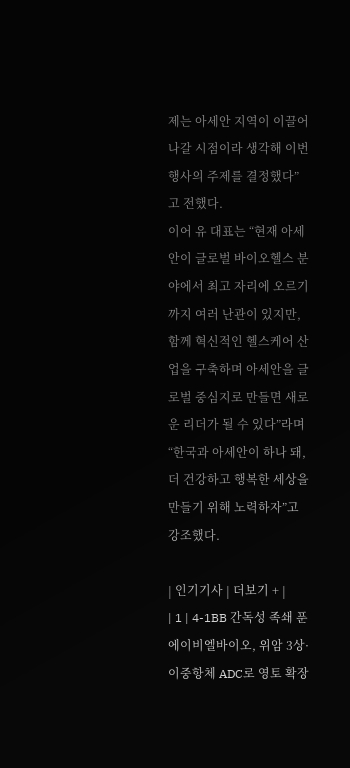제는 아세안 지역이 이끌어 나갈 시점이라 생각해 이번 행사의 주제를 결정했다”고 전했다.
이어 유 대표는 “현재 아세안이 글로벌 바이오헬스 분야에서 최고 자리에 오르기까지 여러 난관이 있지만, 함께 혁신적인 헬스케어 산업을 구축하며 아세안을 글로벌 중심지로 만들면 새로운 리더가 될 수 있다”라며 “한국과 아세안이 하나 돼, 더 건강하고 행복한 세상을 만들기 위해 노력하자”고 강조했다.

| 인기기사 | 더보기 + |
| 1 | 4-1BB 간독성 족쇄 푼 에이비엘바이오, 위암 3상·이중항체 ADC로 영토 확장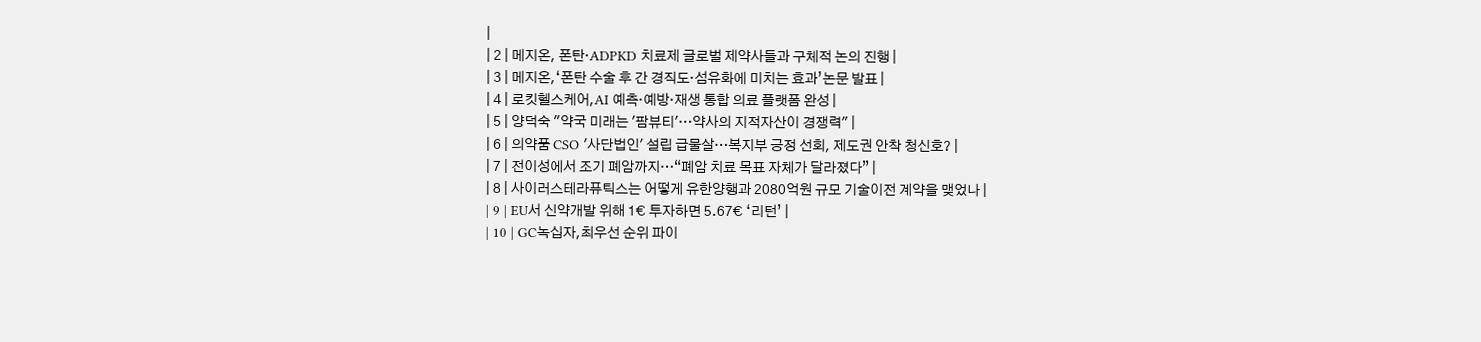|
| 2 | 메지온, 폰탄·ADPKD 치료제 글로벌 제약사들과 구체적 논의 진행 |
| 3 | 메지온,‘폰탄 수술 후 간 경직도·섬유화에 미치는 효과’논문 발표 |
| 4 | 로킷헬스케어,AI 예측·예방·재생 통합 의료 플랫폼 완성 |
| 5 | 양덕숙 "약국 미래는 '팜뷰티'…약사의 지적자산이 경쟁력" |
| 6 | 의약품 CSO '사단법인' 설립 급물살…복지부 긍정 선회, 제도권 안착 청신호? |
| 7 | 전이성에서 조기 폐암까지…“폐암 치료 목표 자체가 달라졌다” |
| 8 | 사이러스테라퓨틱스는 어떻게 유한양행과 2080억원 규모 기술이전 계약을 맺었나 |
| 9 | EU서 신약개발 위해 1€ 투자하면 5.67€ ‘리턴’ |
| 10 | GC녹십자,최우선 순위 파이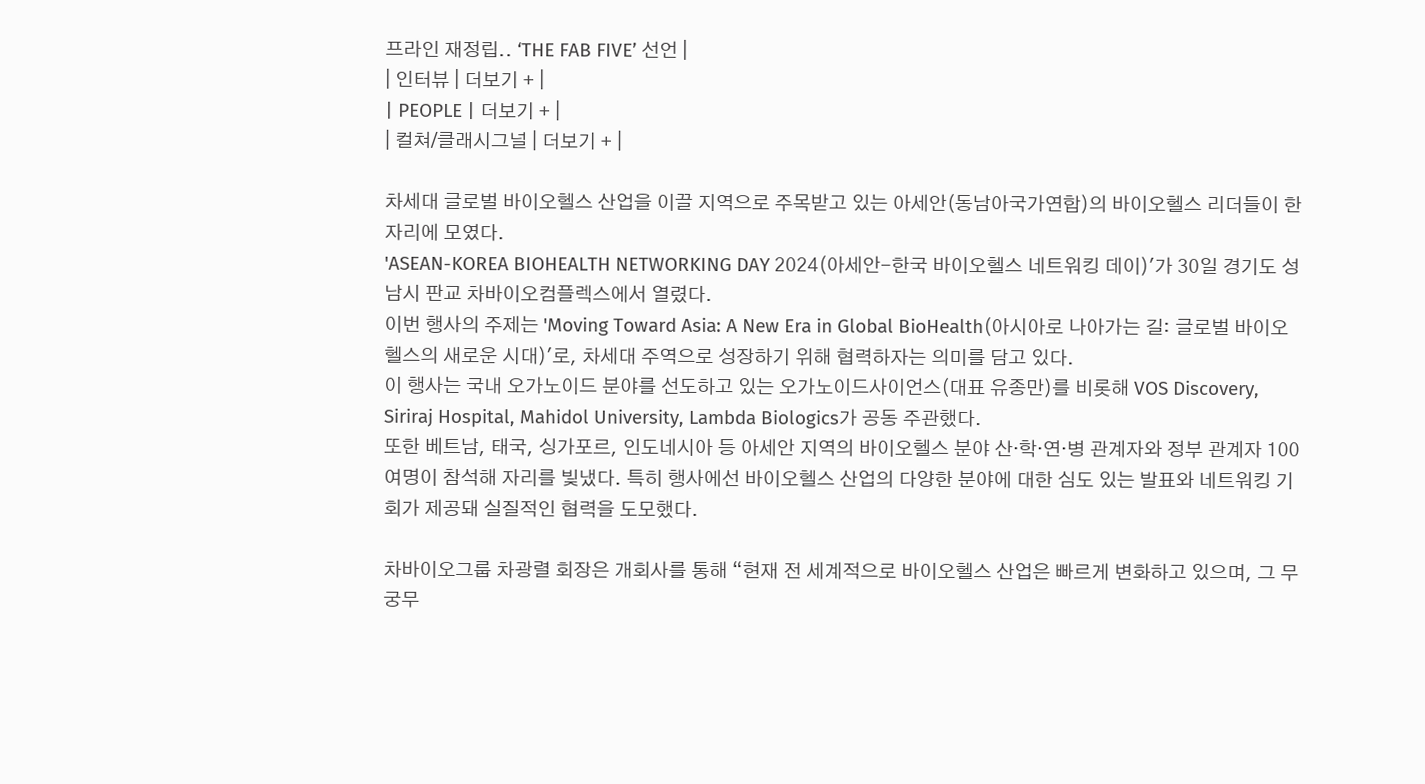프라인 재정립.. ‘THE FAB FIVE’ 선언 |
| 인터뷰 | 더보기 + |
| PEOPLE | 더보기 + |
| 컬쳐/클래시그널 | 더보기 + |

차세대 글로벌 바이오헬스 산업을 이끌 지역으로 주목받고 있는 아세안(동남아국가연합)의 바이오헬스 리더들이 한자리에 모였다.
'ASEAN-KOREA BIOHEALTH NETWORKING DAY 2024(아세안-한국 바이오헬스 네트워킹 데이)'가 30일 경기도 성남시 판교 차바이오컴플렉스에서 열렸다.
이번 행사의 주제는 'Moving Toward Asia: A New Era in Global BioHealth(아시아로 나아가는 길: 글로벌 바이오헬스의 새로운 시대)'로, 차세대 주역으로 성장하기 위해 협력하자는 의미를 담고 있다.
이 행사는 국내 오가노이드 분야를 선도하고 있는 오가노이드사이언스(대표 유종만)를 비롯해 VOS Discovery, Siriraj Hospital, Mahidol University, Lambda Biologics가 공동 주관했다.
또한 베트남, 태국, 싱가포르, 인도네시아 등 아세안 지역의 바이오헬스 분야 산·학·연·병 관계자와 정부 관계자 100여명이 참석해 자리를 빛냈다. 특히 행사에선 바이오헬스 산업의 다양한 분야에 대한 심도 있는 발표와 네트워킹 기회가 제공돼 실질적인 협력을 도모했다.

차바이오그룹 차광렬 회장은 개회사를 통해 “현재 전 세계적으로 바이오헬스 산업은 빠르게 변화하고 있으며, 그 무궁무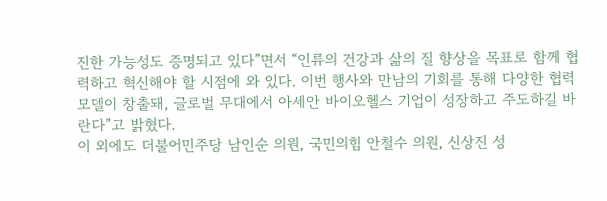진한 가능성도 증명되고 있다”면서 “인류의 건강과 삶의 질 향상을 목표로 함께 협력하고 혁신해야 할 시점에 와 있다. 이번 행사와 만남의 기회를 통해 다양한 협력 모델이 창출돼, 글로벌 무대에서 아세안 바이오헬스 기업이 성장하고 주도하길 바란다”고 밝혔다.
이 외에도 더불어민주당 남인순 의원, 국민의힘 안철수 의원, 신상진 성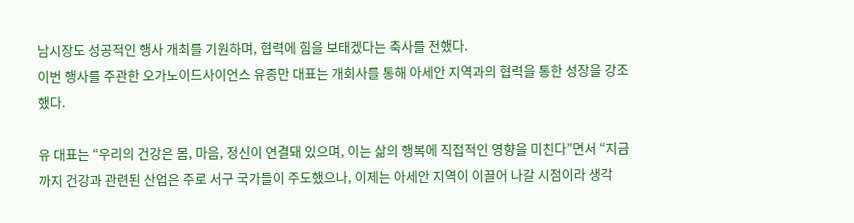남시장도 성공적인 행사 개최를 기원하며, 협력에 힘을 보태겠다는 축사를 전했다.
이번 행사를 주관한 오가노이드사이언스 유종만 대표는 개회사를 통해 아세안 지역과의 협력을 통한 성장을 강조했다.

유 대표는 “우리의 건강은 몸, 마음, 정신이 연결돼 있으며, 이는 삶의 행복에 직접적인 영향을 미친다”면서 “지금까지 건강과 관련된 산업은 주로 서구 국가들이 주도했으나, 이제는 아세안 지역이 이끌어 나갈 시점이라 생각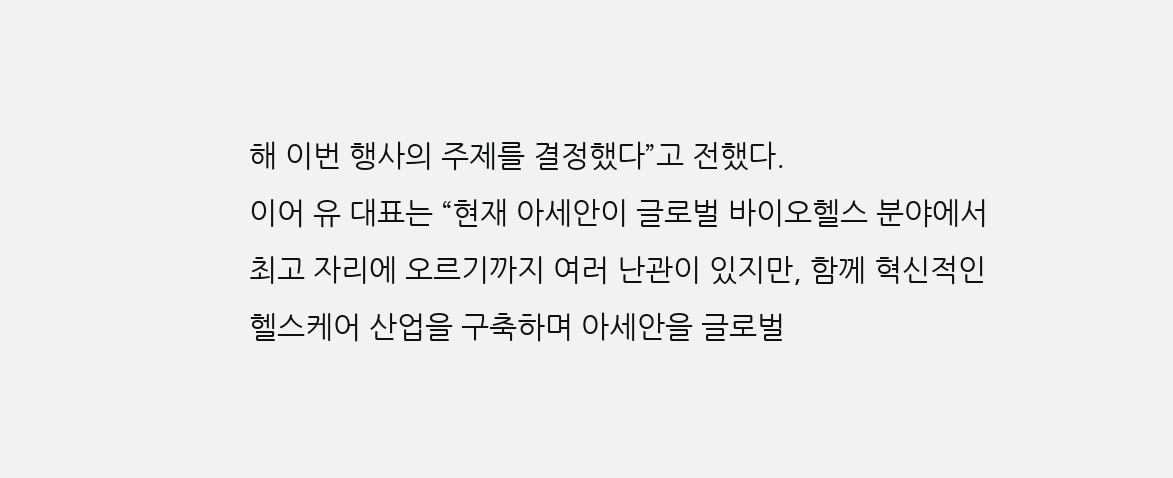해 이번 행사의 주제를 결정했다”고 전했다.
이어 유 대표는 “현재 아세안이 글로벌 바이오헬스 분야에서 최고 자리에 오르기까지 여러 난관이 있지만, 함께 혁신적인 헬스케어 산업을 구축하며 아세안을 글로벌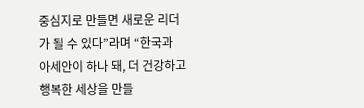중심지로 만들면 새로운 리더가 될 수 있다”라며 “한국과 아세안이 하나 돼, 더 건강하고 행복한 세상을 만들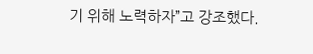기 위해 노력하자”고 강조했다.